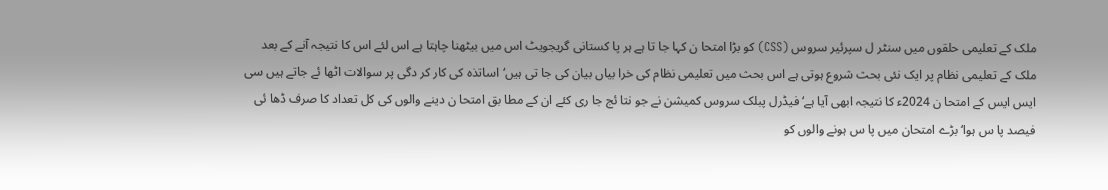ملک کے تعلیمی حلقوں میں سنٹر ل سپرئیر سروس (CSS) کو بڑا امتحا ن کہا جا تا ہے ہر پا کستانی گریجویٹ اس میں بیٹھنا چاہتا ہے اس لئے اس کا نتیجہ آنے کے بعد ملک کے تعلیمی نظام پر ایک نئی بحث شروع ہوتی ہے اس بحث میں تعلیمی نظام کی خرا بیاں بیان کی جا تی ہیں‘اساتذہ کی کار کر دگی پر سوالات اٹھا ئے جاتے ہیں سی ایس ایس کے امتحا ن 2024ء کا نتیجہ ابھی آیا ہے‘ فیڈرل پبلک سروس کمیشن نے جو نتا ئج جا ری کئے ان کے مطا بق امتحا ن دینے والوں کی کل تعداد کا صرف ڈھا ئی فیصد پا س ہوا‘ بڑے امتحان میں پا س ہونے والوں کو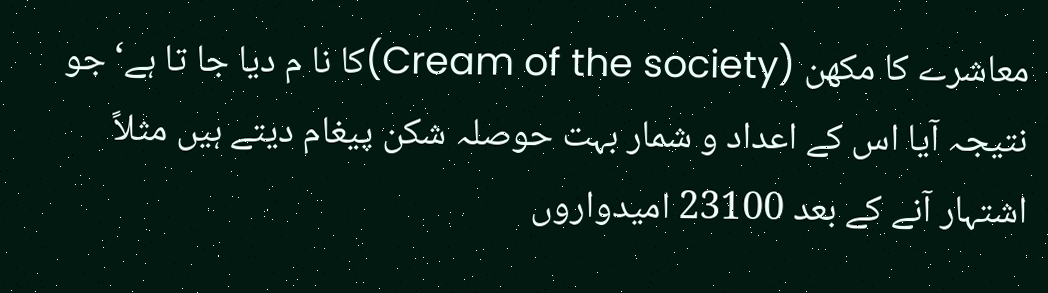معاشرے کا مکھن (Cream of the society)کا نا م دیا جا تا ہے‘ جو نتیجہ آیا اس کے اعداد و شمار بہت حوصلہ شکن پیغام دیتے ہیں مثلاً اشتہار آنے کے بعد 23100 امیدواروں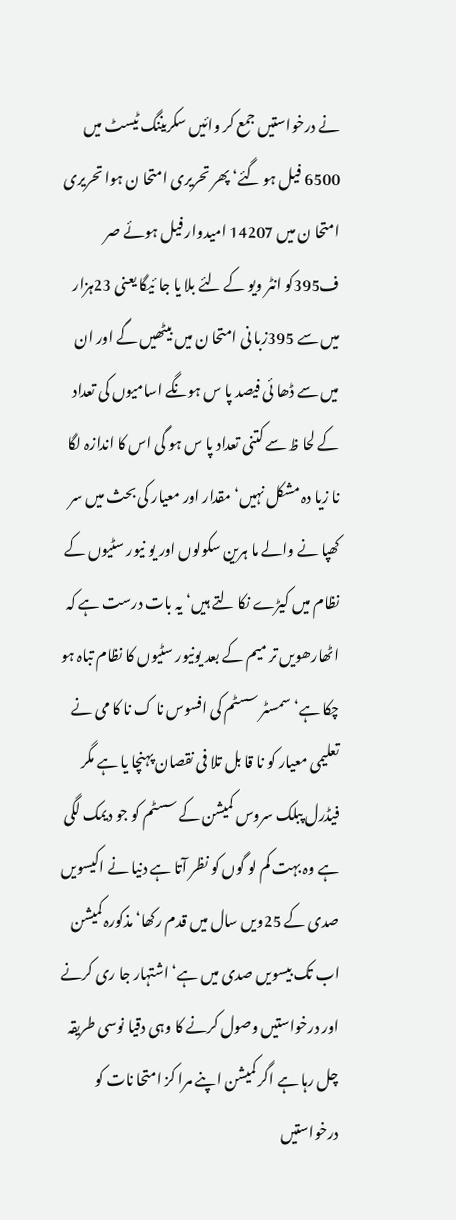نے درخواستیں جمع کر وائیں سکریننگ ٹیسٹ میں 6500 فیل ہو گئے‘ پھر تحریری امتحا ن ہوا تحریری امتحا ن میں 14207 امیدوار فیل ہوئے صر ف395کو انٹر ویو کے لئے بلا یا جا ئیگا یعنی 23ہزار میں سے 395زبا نی امتحا ن میں بیٹھیں گے اور ان میں سے ڈھا ئی فیصد پا س ہونگے اسامیوں کی تعداد کے لحا ظ سے کتنی تعداد پا س ہو گی اس کا اندازہ لگا نا زیا دہ مشکل نہیں‘ مقدار اور معیار کی بحث میں سر کھپا نے والے ما ہرین سکولوں اور یو نیور سٹیوں کے نظام میں کیڑے نکا لتے ہیں‘یہ بات درست ہے کہ اٹھارھویں تر میم کے بعد یونیور سٹیوں کا نظام تباہ ہو چکا ہے‘ سمسٹر سسٹم کی افسوس نا ک نا کا می نے تعلیمی معیار کو نا قا بل تلا فی نقصان پہنچا یا ہے مگر فیڈرل پبلک سروس کمیشن کے سسٹم کو جو دیمک لگی ہے وہ بہت کم لو گوں کو نظر آتا ہے دنیا نے اکیسویں صدی کے 25ویں سال میں قدم رکھا‘مذکورہ کمیشن اب تک بیسویں صدی میں ہے‘ اشتہار جا ری کرنے اور درخواستیں وصول کرنے کا وہی دقیا نوسی طریقہ چل رہا ہے اگر کمیشن اپنے مرا کز امتحا نات کو درخواستیں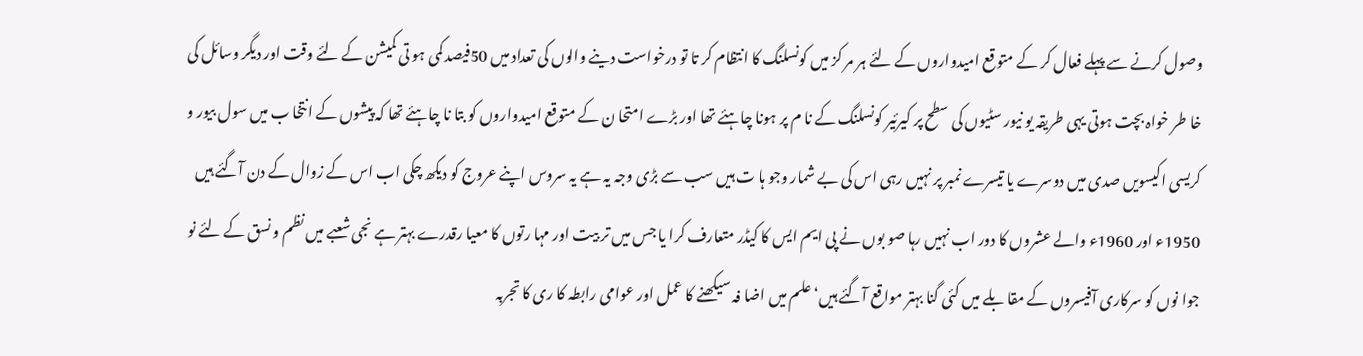وصول کرنے سے پہلے فعال کر کے متوقع امیدواروں کے لئے ہر مر کز میں کونسلنگ کا انتظام کر تا تو درخواست دینے والوں کی تعداد میں 50فیصد کمی ہو تی کمیشن کے لئے وقت اور دیگر وسائل کی خا طر خواہ بچت ہوتی یہی طریقہ یو نیور سٹیوں کی سطح پر کیرئیر کونسلنگ کے نا م پر ہونا چاہئے تھا اور بڑے امتحا ن کے متوقع امیدواروں کو بتا نا چاہئے تھا کہ پیشوں کے انتخا ب میں سول بیور و کریسی اکیسویں صدی میں دوسرے یا تیسرے نمبر پر نہیں رہی اس کی بے شمار وجو ہا ت ہیں سب سے بڑی وجہ یہ ہے یہ سروس اپنے عروج کو دیکھ چکی اب اس کے زوال کے دن آگئے ہیں 1950ء اور 1960ء والے عشروں کا دور اب نہیں رہا صو بوں نے پی ایم ایس کا کیڈر متعارف کرا یا جس میں تر بیت اور مہا رتوں کا معیا رقدرے بہتر ہے نجی شعبے میں نظم و نسق کے لئے نو جوا نوں کو سرکاری آفیسروں کے مقا بلے میں کئی گنا بہتر مواقع آگئے ہیں‘ علم میں اضا فہ سیکھنے کا عمل اور عوامی رابطہ کا ری کا تجربہ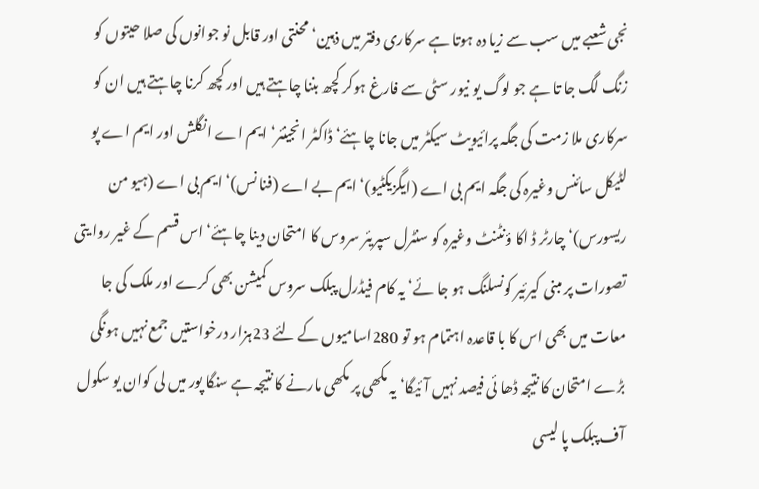نجی شعبے میں سب سے زیا دہ ہوتا ہے سرکاری دفتر میں ذہین‘ محنتی اور قابل نو جوانوں کی صلا حیتوں کو زنگ لگ جا تا ہے جو لوگ یو نیور سٹی سے فارغ ہوکر کچھ بننا چاہتے ہیں اور کچھ کرنا چاہتے ہیں ان کو سرکاری ملا زمت کی جگہ پرائیویٹ سیکٹر میں جانا چاہئے‘ ڈاکٹر انجینئر‘ ایم اے انگلش اور ایم اے پو لٹیکل سائنس وغیرہ کی جگہ ایم بی اے (ایگزیکٹیو)‘ ایم بے اے (فنا نس)‘ ایم بی اے (ہیو من ریسورس)‘ چارٹر ڈ اکا ؤنٹنٹ وغیرہ کو سنٹرل سپریئر سروس کا امتحان دینا چاہئے‘ اس قسم کے غیر روا یتی تصورات پر مبنی کیرئیر کونسلنگ ہو جا ئے‘ یہ کام فیڈرل پبلک سروس کمیشن بھی کرے اور ملک کی جا معات میں بھی اس کا با قاعدہ اہتمام ہو تو 280اسامیوں کے لئے 23ہزار درخواستیں جمع نہیں ہونگی بڑے امتحان کا نتیجہ ڈھا ئی فیصد نہیں آئیگا‘ یہ مکھی پر مکھی مارنے کا نتیجہ ہے سنگا پور میں لی کوان یو سکول آف پبلک پا لیسی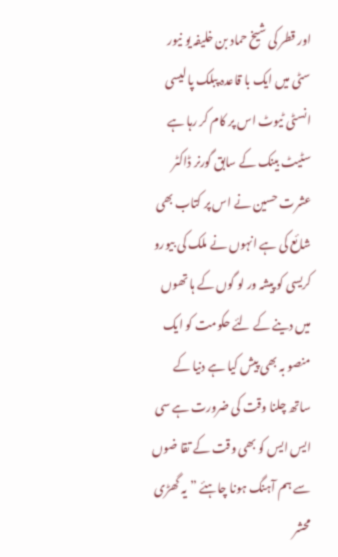اور قطر کی شیخ حماد بن خلیفہ یو نیور سٹی میں ایک با قاعدہ پبلک پا لیسی انسٹی ٹیوٹ اس پر کام کر رہا ہے سٹیٹ بینک کے سابق گورنر ڈاکٹر عشرت حسین نے اس پر کتاب بھی شائع کی ہے انہوں نے ملک کی بیورو کریسی کو پیشہ ور لو گوں کے ہا تھوں میں دینے کے لئے حکومت کو ایک منصو بہ بھی پیش کیا ہے دنیا کے ساتھ چلنا وقت کی ضرورت ہے سی ایس ایس کو بھی وقت کے تقا ضوں سے ہم آہنگ ہونا چاہئے ”یہ گھڑی محشر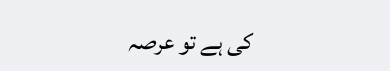کی ہے تو عرصہ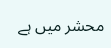محشر میں ہے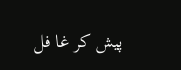پیش کر غا فل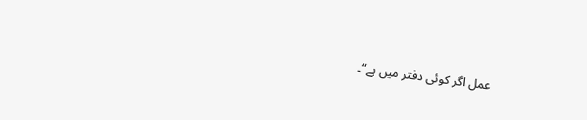عمل اگر کوئی دفتر میں ہے“۔